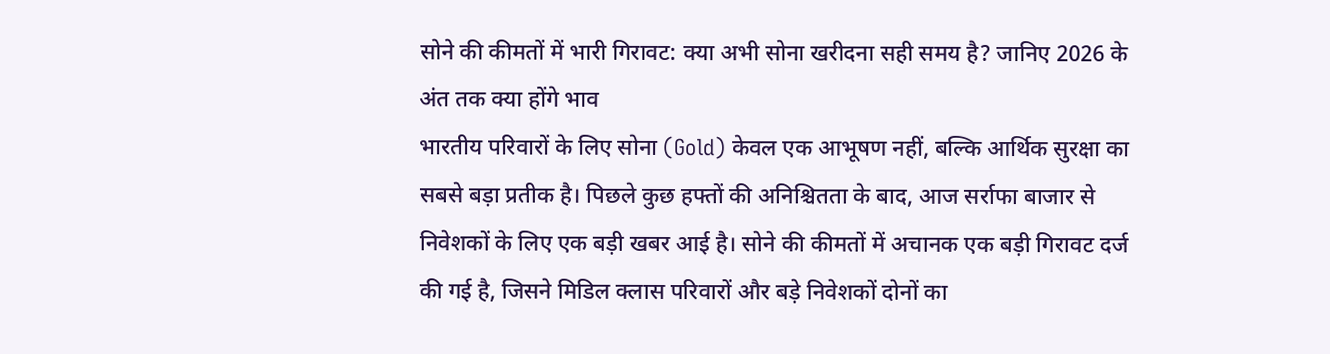सोने की कीमतों में भारी गिरावट: क्या अभी सोना खरीदना सही समय है? जानिए 2026 के अंत तक क्या होंगे भाव
भारतीय परिवारों के लिए सोना (Gold) केवल एक आभूषण नहीं, बल्कि आर्थिक सुरक्षा का सबसे बड़ा प्रतीक है। पिछले कुछ हफ्तों की अनिश्चितता के बाद, आज सर्राफा बाजार से निवेशकों के लिए एक बड़ी खबर आई है। सोने की कीमतों में अचानक एक बड़ी गिरावट दर्ज की गई है, जिसने मिडिल क्लास परिवारों और बड़े निवेशकों दोनों का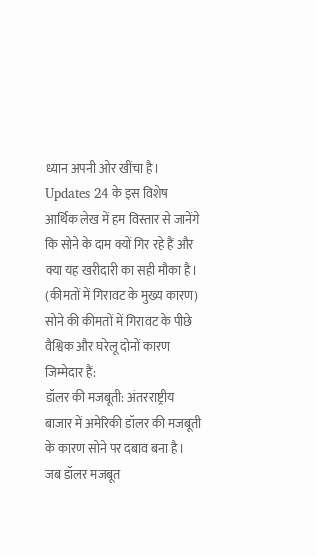ध्यान अपनी ओर खींचा है। Updates 24 के इस विशेष आर्थिक लेख में हम विस्तार से जानेंगे कि सोने के दाम क्यों गिर रहे हैं और क्या यह खरीदारी का सही मौका है।
(कीमतों में गिरावट के मुख्य कारण)
सोने की कीमतों में गिरावट के पीछे वैश्विक और घरेलू दोनों कारण जिम्मेदार हैं:
डॉलर की मजबूती: अंतरराष्ट्रीय बाजार में अमेरिकी डॉलर की मजबूती के कारण सोने पर दबाव बना है। जब डॉलर मजबूत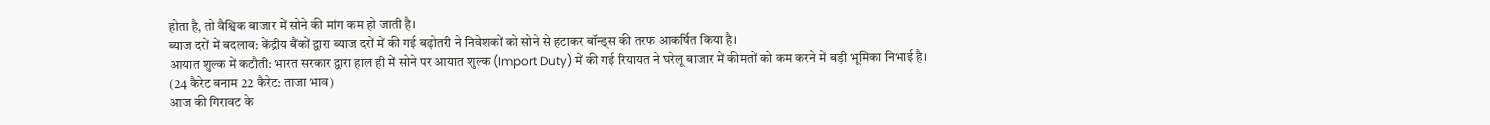होता है, तो वैश्विक बाजार में सोने की मांग कम हो जाती है।
ब्याज दरों में बदलाव: केंद्रीय बैंकों द्वारा ब्याज दरों में की गई बढ़ोतरी ने निवेशकों को सोने से हटाकर बॉन्ड्स की तरफ आकर्षित किया है।
आयात शुल्क में कटौती: भारत सरकार द्वारा हाल ही में सोने पर आयात शुल्क (Import Duty) में की गई रियायत ने घरेलू बाजार में कीमतों को कम करने में बड़ी भूमिका निभाई है।
(24 कैरेट बनाम 22 कैरेट: ताजा भाव)
आज की गिरावट के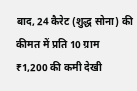बाद, 24 कैरेट (शुद्ध सोना) की कीमत में प्रति 10 ग्राम ₹1,200 की कमी देखी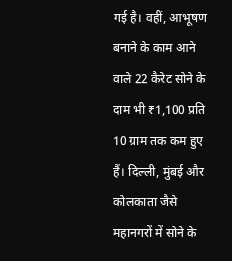गई है। वहीं, आभूषण बनाने के काम आने वाले 22 कैरेट सोने के दाम भी ₹1,100 प्रति 10 ग्राम तक कम हुए हैं। दिल्ली, मुंबई और कोलकाता जैसे महानगरों में सोने के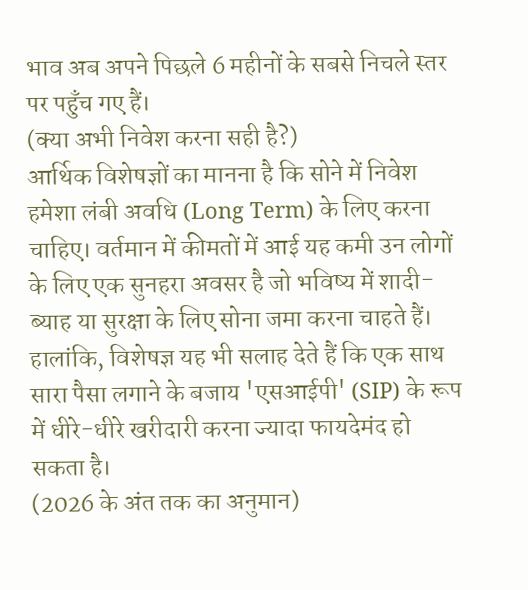भाव अब अपने पिछले 6 महीनों के सबसे निचले स्तर पर पहुँच गए हैं।
(क्या अभी निवेश करना सही है?)
आर्थिक विशेषज्ञों का मानना है कि सोने में निवेश हमेशा लंबी अवधि (Long Term) के लिए करना चाहिए। वर्तमान में कीमतों में आई यह कमी उन लोगों के लिए एक सुनहरा अवसर है जो भविष्य में शादी-ब्याह या सुरक्षा के लिए सोना जमा करना चाहते हैं। हालांकि, विशेषज्ञ यह भी सलाह देते हैं कि एक साथ सारा पैसा लगाने के बजाय 'एसआईपी' (SIP) के रूप में धीरे-धीरे खरीदारी करना ज्यादा फायदेमंद हो सकता है।
(2026 के अंत तक का अनुमान)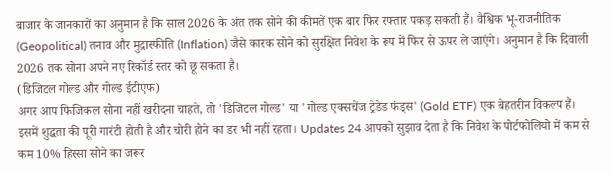बाजार के जानकारों का अनुमान है कि साल 2026 के अंत तक सोने की कीमतें एक बार फिर रफ्तार पकड़ सकती हैं। वैश्विक भू-राजनीतिक (Geopolitical) तनाव और मुद्रास्फीति (Inflation) जैसे कारक सोने को सुरक्षित निवेश के रूप में फिर से ऊपर ले जाएंगे। अनुमान है कि दिवाली 2026 तक सोना अपने नए रिकॉर्ड स्तर को छू सकता है।
(डिजिटल गोल्ड और गोल्ड ईटीएफ)
अगर आप फिजिकल सोना नहीं खरीदना चाहते, तो 'डिजिटल गोल्ड' या 'गोल्ड एक्सचेंज ट्रेडेड फंड्स' (Gold ETF) एक बेहतरीन विकल्प हैं। इसमें शुद्धता की पूरी गारंटी होती है और चोरी होने का डर भी नहीं रहता। Updates 24 आपको सुझाव देता है कि निवेश के पोर्टफोलियो में कम से कम 10% हिस्सा सोने का जरूर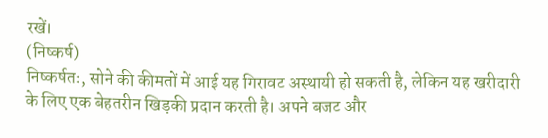रखें।
(निष्कर्ष)
निष्कर्षतः, सोने की कीमतों में आई यह गिरावट अस्थायी हो सकती है, लेकिन यह खरीदारी के लिए एक बेहतरीन खिड़की प्रदान करती है। अपने बजट और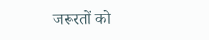जरूरतों को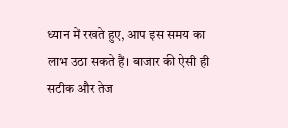ध्यान में रखते हुए, आप इस समय का लाभ उठा सकते हैं। बाजार की ऐसी ही सटीक और तेज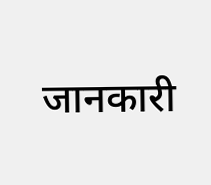जानकारी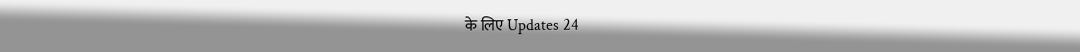के लिए Updates 24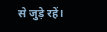से जुड़े रहें।